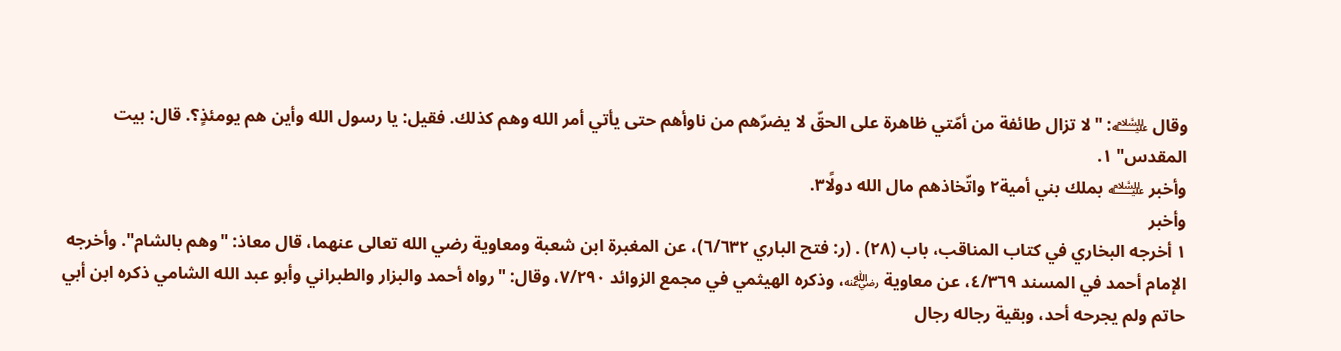وقال ﵇: "لا تزال طائفة من أمّتي ظاهرة على الحقّ لا يضرّهم من ناوأهم حتى يأتي أمر الله وهم كذلك. فقيل: يا رسول الله وأين هم يومئذٍ؟. قال: بيت المقدس" ١.
وأخبر ﵇ بملك بني أمية٢ واتّخاذهم مال الله دولًا٣.
وأخبر
١ أخرجه البخاري في كتاب المناقب، باب (٢٨) . (ر: فتح الباري ٦/٦٣٢)، عن المغبرة ابن شعبة ومعاوية رضي الله تعالى عنهما، قال معاذ: "وهم بالشام". وأخرجه الإمام أحمد في المسند ٤/٣٦٩، عن معاوية ﵁، وذكره الهيثمي في مجمع الزوائد ٧/٢٩٠، وقال: "رواه أحمد والبزار والطبراني وأبو عبد الله الشامي ذكره ابن أبي حاتم ولم يجرحه أحد، وبقية رجاله رجال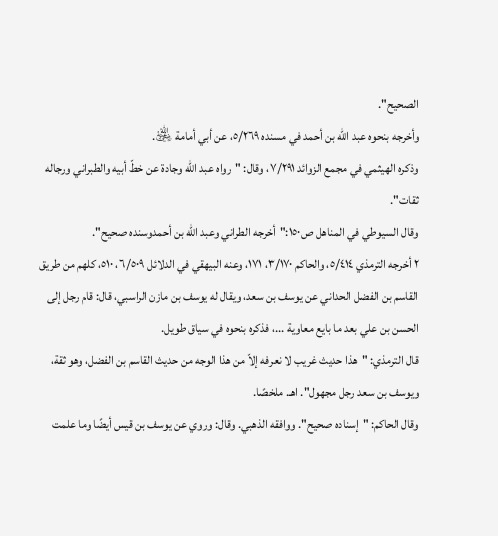الصحيح".
وأخرجه بنحوه عبد الله بن أحمد في مسنده ٥/٢٦٩، عن أبي أمامة ﵁.
وذكره الهيثمي في مجمع الزوائد ٧/٢٩١، وقال: "رواه عبد الله وجادة عن خطّ أبيه والطبراني ورجاله ثقات".
وقال السيوطي في المناهل ص١٥٠:"أخرجه الطراني وعبد الله بن أحمدوسنده صحيح".
٢ أخرجه الترمذي ٥/٤١٤، والحاكم ٣/١٧٠، ١٧١، وعنه البيهقي في الدلائل ٦/٥٠٩، ٥١٠، كلهم من طريق القاسم بن الفضل الحداني عن يوسف بن سعد، ويقال له يوسف بن مازن الراسبي، قال: قام رجل إلى الحسن بن علي بعد ما بايع معاوية ...، فذكره بنحوه في سياق طويل.
قال الترمذي: "هذا حديث غريب لا نعرفه إلاّ من هذا الوجه من حديث القاسم بن الفضل، وهو ثقة، ويوسف بن سعد رجل مجهول". اهـ. ملخصًا.
وقال الحاكم: "إسناده صحيح". ووافقه الذهبي. وقال: وروي عن يوسف بن قيس أيضًا وما علمت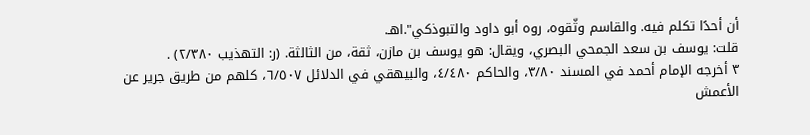أن أحدًا تكلم فيه. والقاسم وثّقوه، روه أبو داود والتبوذكي".اهـ.
قلت: يوسف بن سعد الجمحي البصري، ويقال: هو يوسف بن مازن، ثقة، من الثالثة. (ر: التهذيب ٢/٣٨٠) .
٣ أخرجه الإمام أحمد في المسند ٣/٨٠، والحاكم ٤/٤٨٠، والبيهقي في الدلائل ٦/٥٠٧، كلهم من طريق جرير عن الأعمش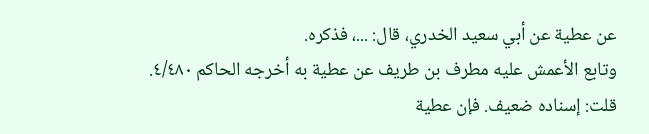عن عطية عن أبي سعيد الخدري، قال: ...، فذكره.
وتابع الأعمش عليه مطرف بن طريف عن عطية به أخرجه الحاكم ٤/٤٨٠.
قلت: إسناده ضعيف. فإن عطية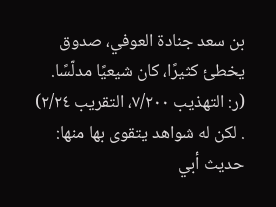بن سعد جنادة العوفي، صدوق يخطئ كثيرًا، كان شيعيًا مدلّسًا. (ر: التهذيب ٧/٢٠٠، التقريب ٢/٢٤) . لكن له شواهد يتقوى بها منها: حديث أبي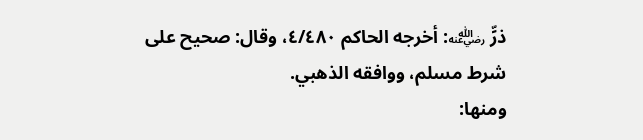ذرٍّ ﵁: أخرجه الحاكم ٤/٤٨٠، وقال: صحيح على شرط مسلم، ووافقه الذهبي.
ومنها: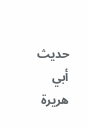حديث أبي هريرة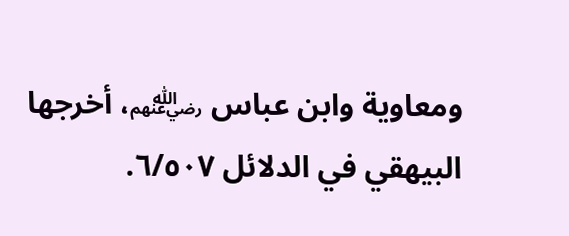ومعاوية وابن عباس ﵃، أخرجها البيهقي في الدلائل ٦/٥٠٧.